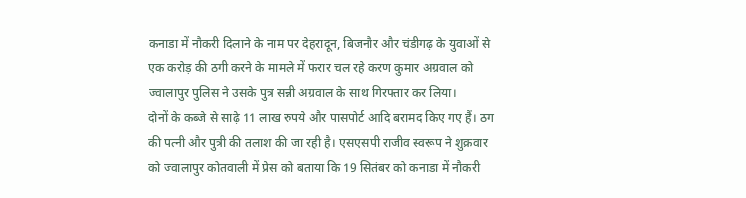कनाडा में नौकरी दिलाने के नाम पर देहरादून, बिजनौर और चंडीगढ़ के युवाओं से एक करोड़ की ठगी करने के मामले में फरार चल रहे करण कुमार अग्रवाल को ज्वालापुर पुलिस ने उसके पुत्र सन्नी अग्रवाल के साथ गिरफ्तार कर लिया।
दोनों के कब्जे से साढ़े 11 लाख रुपये और पासपोर्ट आदि बरामद किए गए हैं। ठग की पत्नी और पुत्री की तलाश की जा रही है। एसएसपी राजीव स्वरूप ने शुक्रवार को ज्वालापुर कोतवाली में प्रेस को बताया कि 19 सितंबर को कनाडा में नौकरी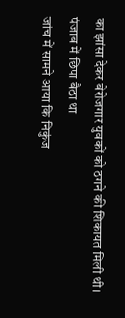का झांसा देकर बेरोजगार युवकों को ठगने की शिकायत मिली थी।
पंजाब में छिपा बैठा था
जांच में सामने आया कि निकुंज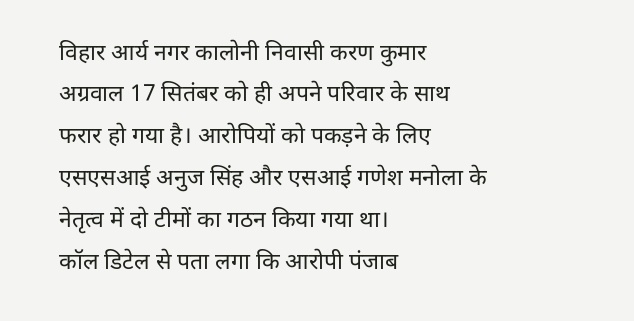विहार आर्य नगर कालोनी निवासी करण कुमार अग्रवाल 17 सितंबर को ही अपने परिवार के साथ फरार हो गया है। आरोपियों को पकड़ने के लिए एसएसआई अनुज सिंह और एसआई गणेश मनोला के नेतृत्व में दो टीमों का गठन किया गया था।
कॉल डिटेल से पता लगा कि आरोपी पंजाब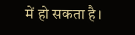में हो सकता है।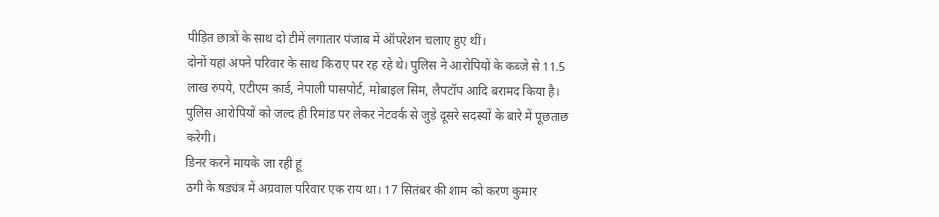पीड़ित छात्रों के साथ दो टीमें लगातार पंजाब में ऑपरेशन चलाए हुए थीं।
दोनों यहां अपने परिवार के साथ किराए पर रह रहे थे। पुलिस ने आरोपियों के कब्जे से 11.5 लाख रुपये, एटीएम कार्ड, नेपाली पासपोर्ट, मोबाइल सिम, लैपटॉप आदि बरामद किया है। पुलिस आरोपियों को जल्द ही रिमांड पर लेकर नेटवर्क से जुड़े दूसरे सदस्यों के बारे में पूछताछ करेगी।
डिनर करने मायके जा रही हूं
ठगी के षड्यंत्र में अग्रवाल परिवार एक राय था। 17 सितंबर की शाम को करण कुमार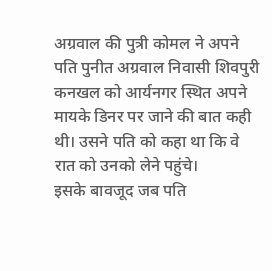अग्रवाल की पुत्री कोमल ने अपने पति पुनीत अग्रवाल निवासी शिवपुरी कनखल को आर्यनगर स्थित अपने मायके डिनर पर जाने की बात कही थी। उसने पति को कहा था कि वे रात को उनको लेने पहुंचे।
इसके बावजूद जब पति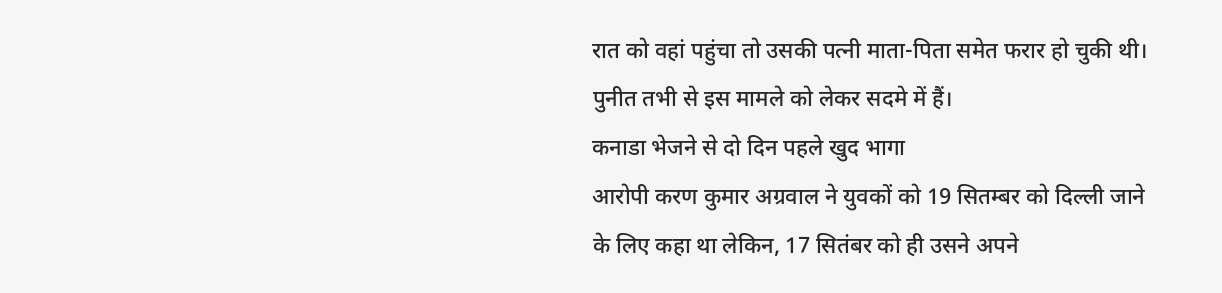रात को वहां पहुंचा तो उसकी पत्नी माता-पिता समेत फरार हो चुकी थी। पुनीत तभी से इस मामले को लेकर सदमे में हैं।
कनाडा भेजने से दो दिन पहले खुद भागा
आरोपी करण कुमार अग्रवाल ने युवकों को 19 सितम्बर को दिल्ली जाने के लिए कहा था लेकिन, 17 सितंबर को ही उसने अपने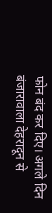फोन बंद कर दिए। अगले दिन बंजारावाला देहरादून से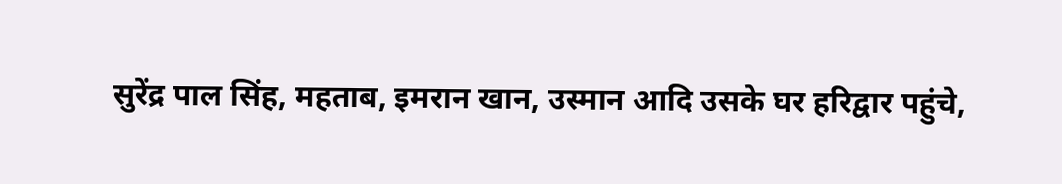सुरेंद्र पाल सिंह, महताब, इमरान खान, उस्मान आदि उसके घर हरिद्वार पहुंचे,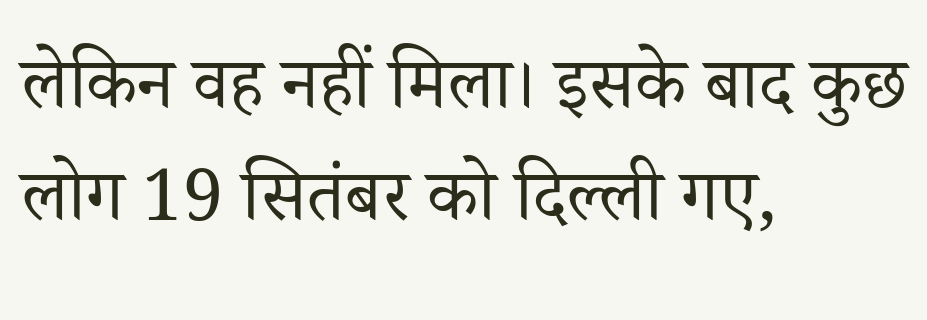लेकिन वह नहीं मिला। इसके बाद कुछ लोग 19 सितंबर को दिल्ली गए,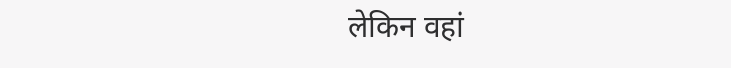लेकिन वहां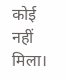कोई नहीं मिला।